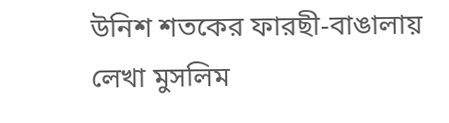উনিশ শতকের ফারছী-বাঙালায় লেখা মুসলিম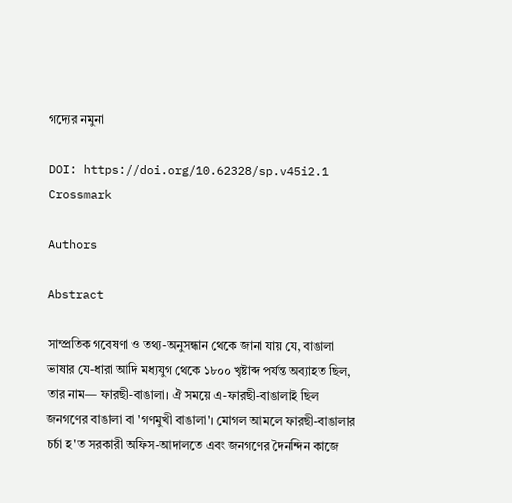গদ্যের নমুনা

DOI: https://doi.org/10.62328/sp.v45i2.1
Crossmark

Authors

Abstract

সাম্প্রতিক গবেষণা ও তথ্য-অনুসন্ধান থেকে জানা যায় যে, বাঙালা ভাষার যে-ধারা আদি মধ্যযুগ থেকে ১৮০০ খৃষ্টাব্দ পর্যন্ত অব্যাহত ছিল, তার নাম— ফারছী-বাঙালা। ঐ সময়ে এ-ফারছী-বাঙালাই ছিল জনগণের বাঙালা বা 'গণমুখী বাঙালা'। মোগল আমলে ফারছী-বাঙালার চর্চা হ'ত সরকারী অফিস-আদালতে এবং জনগণের দৈনন্দিন কাজে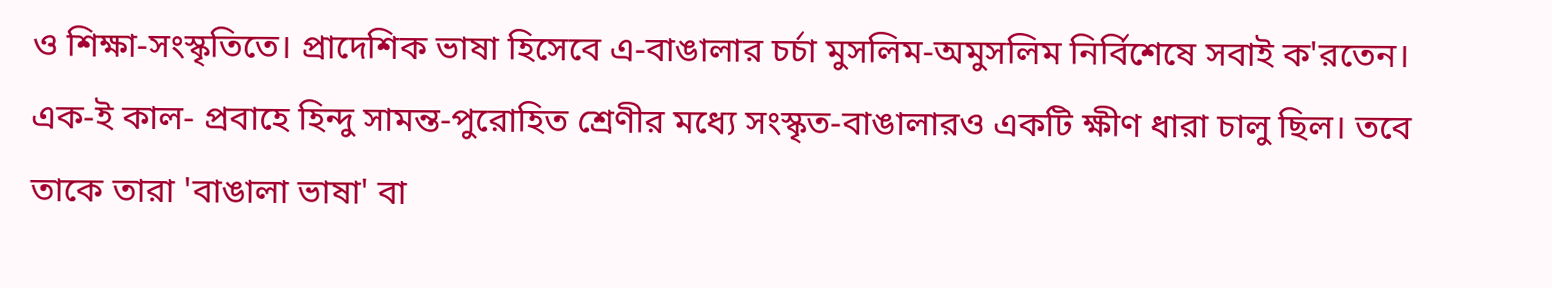ও শিক্ষা-সংস্কৃতিতে। প্রাদেশিক ভাষা হিসেবে এ-বাঙালার চর্চা মুসলিম-অমুসলিম নির্বিশেষে সবাই ক'রতেন। এক-ই কাল- প্রবাহে হিন্দু সামন্ত-পুরোহিত শ্রেণীর মধ্যে সংস্কৃত-বাঙালারও একটি ক্ষীণ ধারা চালু ছিল। তবে তাকে তারা 'বাঙালা ভাষা' বা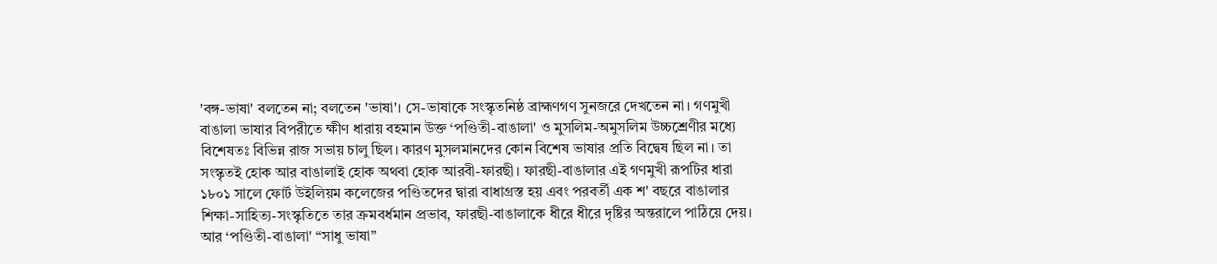'বঙ্গ-ভাষা' বলতেন না; বলতেন 'ভাষা'। সে-ভাষাকে সংস্কৃতনিষ্ঠ ব্রাহ্মণগণ সুনজরে দেখতেন না। গণমুখী বাঙালা ভাষার বিপরীতে ক্ষীণ ধারায় বহমান উক্ত ‘পণ্ডিতী-বাঙালা' ও মুসলিম-অমুসলিম উচ্চশ্রেণীর মধ্যে বিশেষতঃ বিভিন্ন রাজ সভায় চালু ছিল। কারণ মুসলমানদের কোন বিশেষ ভাষার প্রতি বিদ্বেষ ছিল না। তা সংস্কৃতই হোক আর বাঙালাই হোক অথবা হোক আরবী-ফারছী। ফারছী-বাঙালার এই গণমুখী রূপটির ধারা ১৮০১ সালে ফোর্ট উইলিয়ম কলেজের পণ্ডিতদের দ্বারা বাধাগ্রস্ত হয় এবং পরবর্তী এক শ' বছরে বাঙালার শিক্ষা-সাহিত্য-সংস্কৃতিতে তার ক্রমবর্ধমান প্রভাব, ফারছী-বাঙালাকে ধীরে ধীরে দৃষ্টির অন্তরালে পাঠিয়ে দেয়। আর ‘পণ্ডিতী-বাঙালা' “সাধু ভাষা”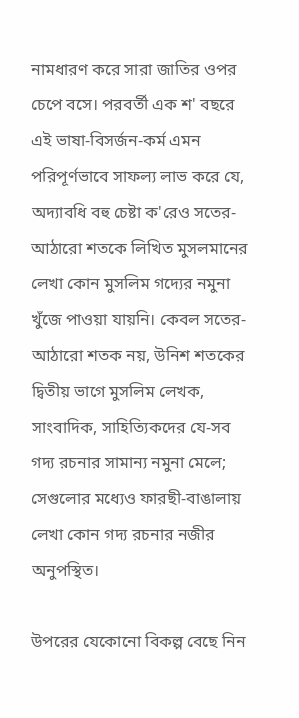নামধারণ করে সারা জাতির ওপর চেপে বসে। পরবর্তী এক শ' বছরে এই ভাষা-বিসর্জন-কর্ম এমন পরিপূর্ণভাবে সাফল্য লাভ করে যে, অদ্যাবধি বহু চেষ্টা ক'রেও সতের-আঠারো শতকে লিখিত মুসলমানের লেখা কোন মুসলিম গদ্যের নমুনা খুঁজে পাওয়া যায়নি। কেবল সতের-আঠারো শতক নয়, উনিশ শতকের দ্বিতীয় ভাগে মুসলিম লেখক, সাংবাদিক, সাহিত্যিকদের যে-সব গদ্য রচনার সামান্য নমুনা মেলে; সেগুলোর মধ্যেও ফারছী-বাঙালায় লেখা কোন গদ্য রচনার নজীর অনুপস্থিত।

উপরের যেকোনো বিকল্প বেছে নিন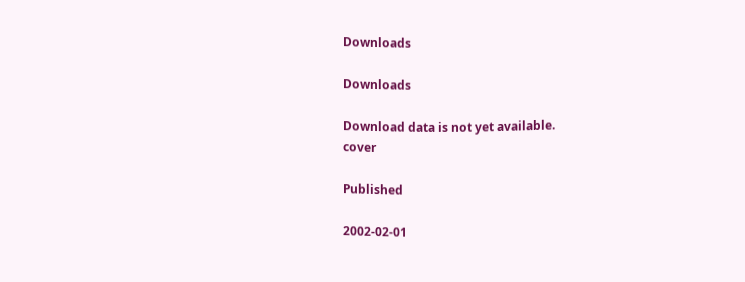Downloads

Downloads

Download data is not yet available.
cover

Published

2002-02-01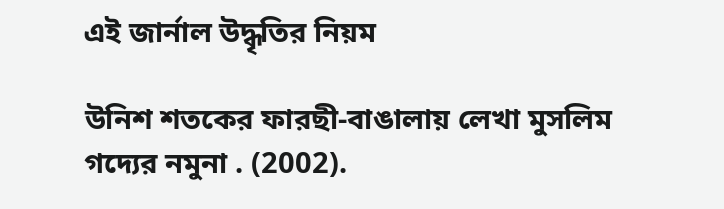এই জার্নাল উদ্ধৃতির নিয়ম

উনিশ শতকের ফারছী-বাঙালায় লেখা মুসলিম গদ্যের নমুনা . (2002).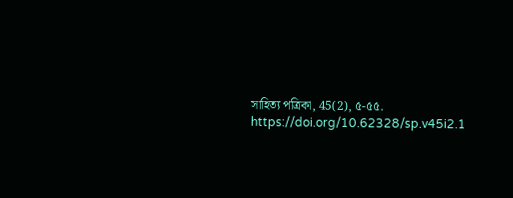সাহিত্য পত্রিকা, 45(2), ৫-৫৫. https://doi.org/10.62328/sp.v45i2.1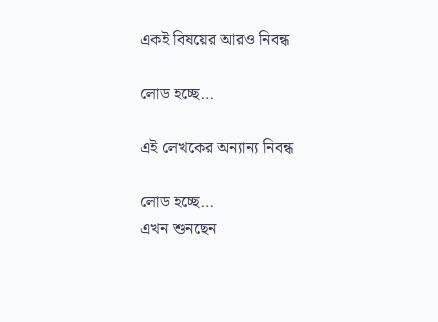একই বিষয়ের আরও নিবন্ধ

লোড হচ্ছে…

এই লেখকের অন্যান্য নিবন্ধ

লোড হচ্ছে…
এখন শুনছেন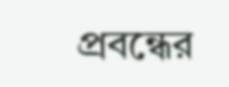প্রবন্ধের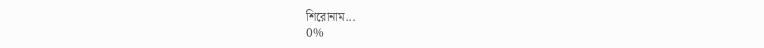শিরোনাম...
0%